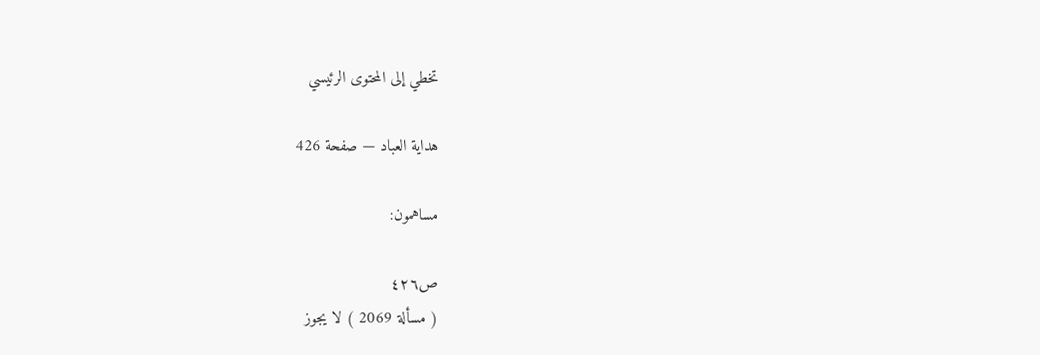تخطي إلى المحتوى الرئيسي

هداية العباد — صفحة 426

مساهمون:

ص٤٢٦
( مسألة 2069 ) لا يجوز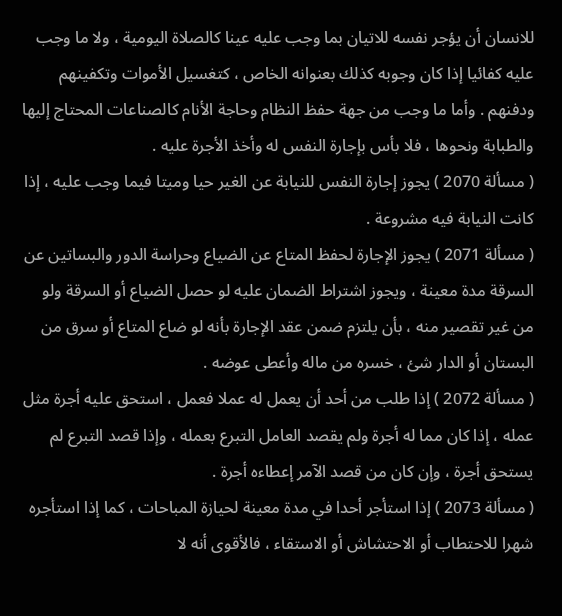للانسان أن يؤجر نفسه للاتيان بما وجب عليه عينا كالصلاة اليومية ، ولا ما وجب عليه كفائيا إذا كان وجوبه كذلك بعنوانه الخاص ، كتغسيل الأموات وتكفينهم ودفنهم . وأما ما وجب من جهة حفظ النظام وحاجة الأنام كالصناعات المحتاج إليها والطبابة ونحوها ، فلا بأس بإجارة النفس له وأخذ الأجرة عليه .
( مسألة 2070 ) يجوز إجارة النفس للنيابة عن الغير حيا وميتا فيما وجب عليه ، إذا كانت النيابة فيه مشروعة .
( مسألة 2071 ) يجوز الإجارة لحفظ المتاع عن الضياع وحراسة الدور والبساتين عن السرقة مدة معينة ، ويجوز اشتراط الضمان عليه لو حصل الضياع أو السرقة ولو من غير تقصير منه ، بأن يلتزم ضمن عقد الإجارة بأنه لو ضاع المتاع أو سرق من البستان أو الدار شئ ، خسره من ماله وأعطى عوضه .
( مسألة 2072 ) إذا طلب من أحد أن يعمل له عملا فعمل ، استحق عليه أجرة مثل عمله ، إذا كان مما له أجرة ولم يقصد العامل التبرع بعمله ، وإذا قصد التبرع لم يستحق أجرة ، وإن كان من قصد الآمر إعطاءه أجرة .
( مسألة 2073 ) إذا استأجر أحدا في مدة معينة لحيازة المباحات ، كما إذا استأجره شهرا للاحتطاب أو الاحتشاش أو الاستقاء ، فالأقوى أنه لا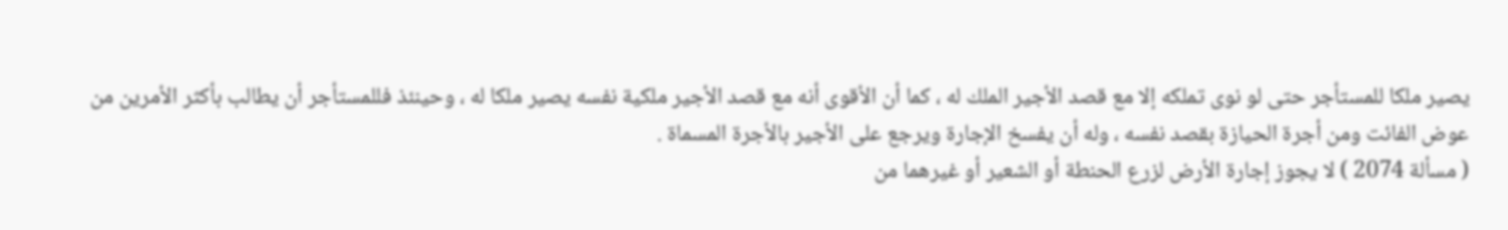يصير ملكا للمستأجر حتى لو نوى تملكه إلا مع قصد الأجير الملك له ، كما أن الأقوى أنه مع قصد الأجير ملكية نفسه يصير ملكا له ، وحينئذ فللمستأجر أن يطالب بأكثر الأمرين من عوض الفائت ومن أجرة الحيازة بقصد نفسه ، وله أن يفسخ الإجارة ويرجع على الأجير بالأجرة المسماة .
( مسألة 2074 ) لا يجوز إجارة الأرض لزرع الحنطة أو الشعير أو غيرهما من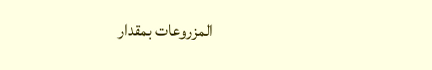المزروعات بمقدار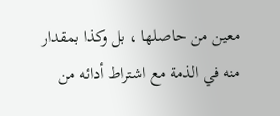معين من حاصلها ، بل وكذا بمقدار منه في الذمة مع اشتراط أدائه من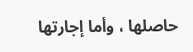حاصلها ، وأما إجارتها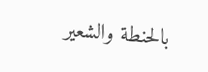بالحنطة والشعير